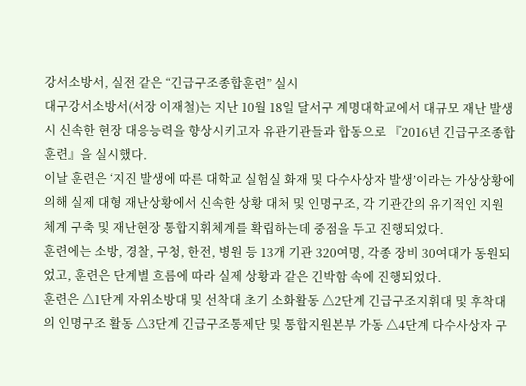강서소방서, 실전 같은 “긴급구조종합훈련” 실시
대구강서소방서(서장 이재철)는 지난 10월 18일 달서구 계명대학교에서 대규모 재난 발생 시 신속한 현장 대응능력을 향상시키고자 유관기관들과 합동으로 『2016년 긴급구조종합훈련』을 실시했다.
이날 훈련은 ‘지진 발생에 따른 대학교 실험실 화재 및 다수사상자 발생’이라는 가상상황에 의해 실제 대형 재난상황에서 신속한 상황 대처 및 인명구조, 각 기관간의 유기적인 지원체계 구축 및 재난현장 통합지휘체계를 확립하는데 중점을 두고 진행되었다.
훈련에는 소방, 경찰, 구청, 한전, 병원 등 13개 기관 320여명, 각종 장비 30여대가 동원되었고, 훈련은 단계별 흐름에 따라 실제 상황과 같은 긴박함 속에 진행되었다.
훈련은 △1단계 자위소방대 및 선착대 초기 소화활동 △2단계 긴급구조지휘대 및 후착대의 인명구조 활동 △3단계 긴급구조통제단 및 통합지원본부 가동 △4단계 다수사상자 구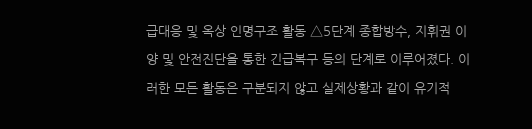급대응 및 옥상 인명구조 활동 △5단계 종합방수, 지휘권 이양 및 안전진단을 통한 긴급복구 등의 단계로 이루어졌다. 이러한 모든 활동은 구분되지 않고 실제상황과 같이 유기적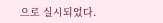으로 실시되었다.